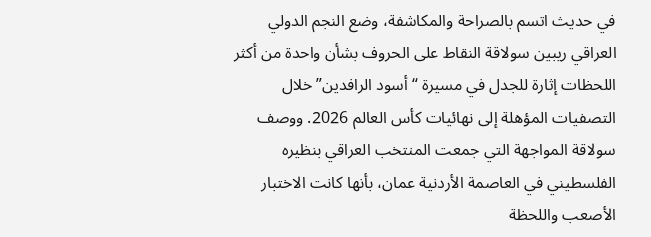في حديث اتسم بالصراحة والمكاشفة، وضع النجم الدولي العراقي ريبين سولاقة النقاط على الحروف بشأن واحدة من أكثر اللحظات إثارة للجدل في مسيرة “أسود الرافدين” خلال التصفيات المؤهلة إلى نهائيات كأس العالم 2026. ووصف سولاقة المواجهة التي جمعت المنتخب العراقي بنظيره الفلسطيني في العاصمة الأردنية عمان، بأنها كانت الاختبار الأصعب واللحظة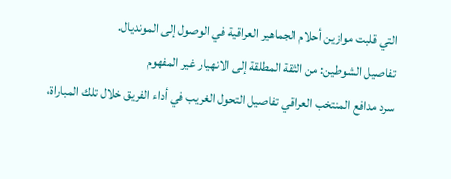التي قلبت موازين أحلام الجماهير العراقية في الوصول إلى المونديال.
تفاصيل الشوطين: من الثقة المطلقة إلى الانهيار غير المفهوم
سرد مدافع المنتخب العراقي تفاصيل التحول الغريب في أداء الفريق خلال تلك المباراة،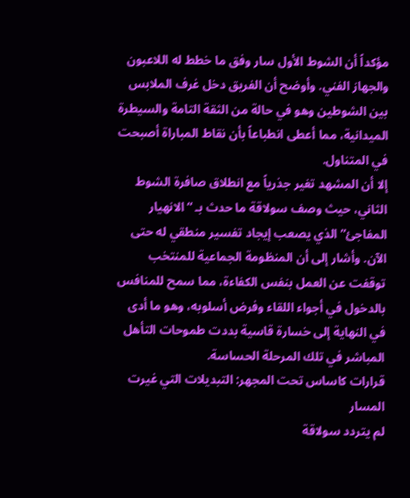مؤكداً أن الشوط الأول سار وفق ما خطط له اللاعبون والجهاز الفني. وأوضح أن الفريق دخل غرف الملابس بين الشوطين وهو في حالة من الثقة التامة والسيطرة الميدانية، مما أعطى انطباعاً بأن نقاط المباراة أصبحت في المتناول.
إلا أن المشهد تغير جذرياً مع انطلاق صافرة الشوط الثاني، حيث وصف سولاقة ما حدث بـ “الانهيار المفاجئ” الذي يصعب إيجاد تفسير منطقي له حتى الآن. وأشار إلى أن المنظومة الجماعية للمنتخب توقفت عن العمل بنفس الكفاءة، مما سمح للمنافس بالدخول في أجواء اللقاء وفرض أسلوبه، وهو ما أدى في النهاية إلى خسارة قاسية بددت طموحات التأهل المباشر في تلك المرحلة الحساسة.
قرارات كاساس تحت المجهر: التبديلات التي غيرت المسار
لم يتردد سولاقة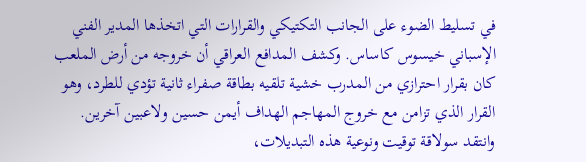في تسليط الضوء على الجانب التكتيكي والقرارات التي اتخذها المدير الفني الإسباني خيسوس كاساس. وكشف المدافع العراقي أن خروجه من أرض الملعب كان بقرار احترازي من المدرب خشية تلقيه بطاقة صفراء ثانية تؤدي للطرد، وهو القرار الذي تزامن مع خروج المهاجم الهداف أيمن حسين ولاعبين آخرين.
وانتقد سولاقة توقيت ونوعية هذه التبديلات،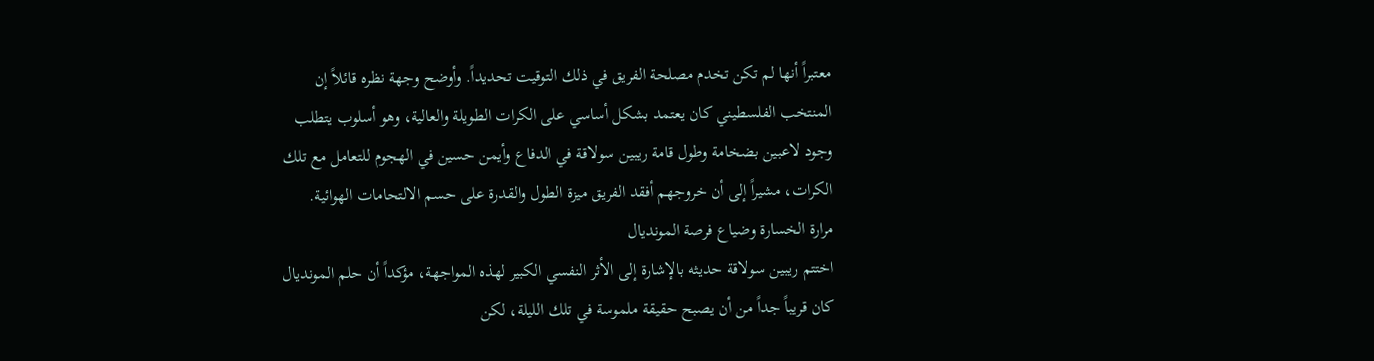معتبراً أنها لم تكن تخدم مصلحة الفريق في ذلك التوقيت تحديداً. وأوضح وجهة نظره قائلاً إن المنتخب الفلسطيني كان يعتمد بشكل أساسي على الكرات الطويلة والعالية، وهو أسلوب يتطلب وجود لاعبين بضخامة وطول قامة ريبين سولاقة في الدفاع وأيمن حسين في الهجوم للتعامل مع تلك الكرات، مشيراً إلى أن خروجهم أفقد الفريق ميزة الطول والقدرة على حسم الالتحامات الهوائية.
مرارة الخسارة وضياع فرصة المونديال
اختتم ريبين سولاقة حديثه بالإشارة إلى الأثر النفسي الكبير لهذه المواجهة، مؤكداً أن حلم المونديال كان قريباً جداً من أن يصبح حقيقة ملموسة في تلك الليلة، لكن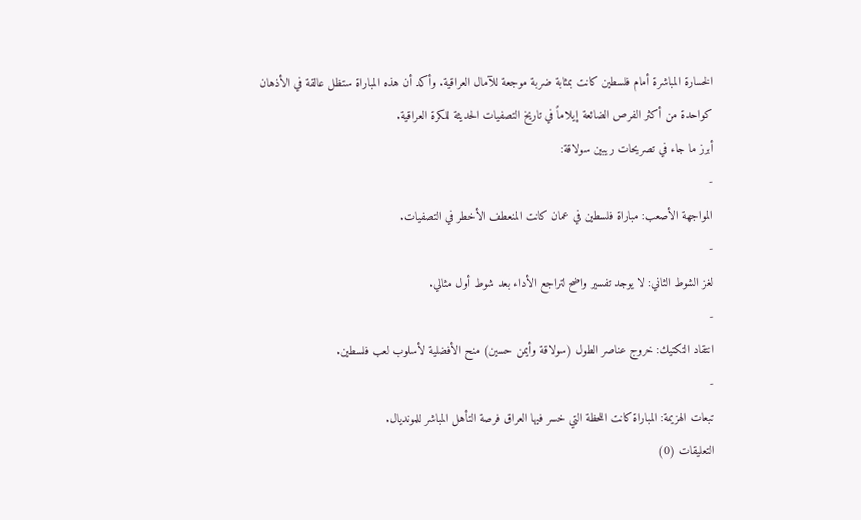الخسارة المباشرة أمام فلسطين كانت بمثابة ضربة موجعة للآمال العراقية. وأكد أن هذه المباراة ستظل عالقة في الأذهان كواحدة من أكثر الفرص الضائعة إيلاماً في تاريخ التصفيات الحديثة للكرة العراقية.
أبرز ما جاء في تصريحات ريبين سولاقة:
-
المواجهة الأصعب: مباراة فلسطين في عمان كانت المنعطف الأخطر في التصفيات.
-
لغز الشوط الثاني: لا يوجد تفسير واضح لتراجع الأداء بعد شوط أول مثالي.
-
انتقاد التكتيك: خروج عناصر الطول (سولاقة وأيمن حسين) منح الأفضلية لأسلوب لعب فلسطين.
-
تبعات الهزيمة: المباراة كانت اللحظة التي خسر فيها العراق فرصة التأهل المباشر للمونديال.
التعليقات (0)